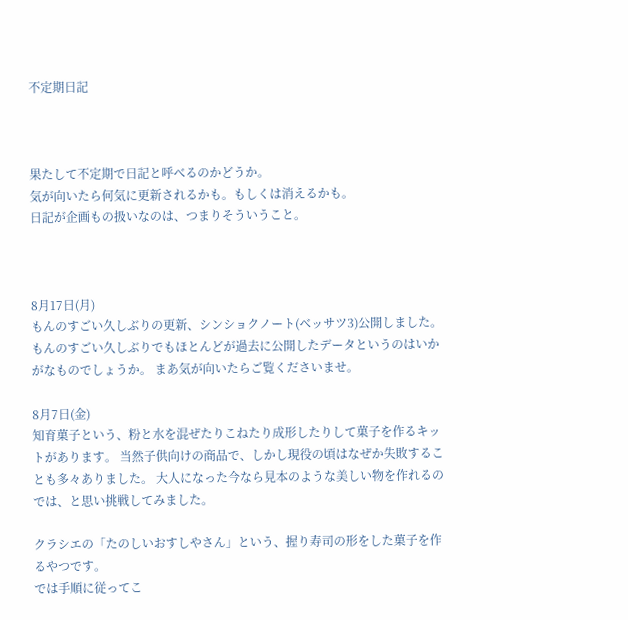不定期日記



果たして不定期で日記と呼べるのかどうか。
気が向いたら何気に更新されるかも。もしくは消えるかも。
日記が企画もの扱いなのは、つまりそういうこと。



8月17日(月)
もんのすごい久しぶりの更新、シンショクノート(ベッサツ3)公開しました。
もんのすごい久しぶりでもほとんどが過去に公開したデータというのはいかがなものでしょうか。 まあ気が向いたらご覧くださいませ。

8月7日(金)
知育菓子という、粉と水を混ぜたりこねたり成形したりして菓子を作るキットがあります。 当然子供向けの商品で、しかし現役の頃はなぜか失敗することも多々ありました。 大人になった今なら見本のような美しい物を作れるのでは、と思い挑戦してみました。

クラシエの「たのしいおすしやさん」という、握り寿司の形をした菓子を作るやつです。
では手順に従ってこ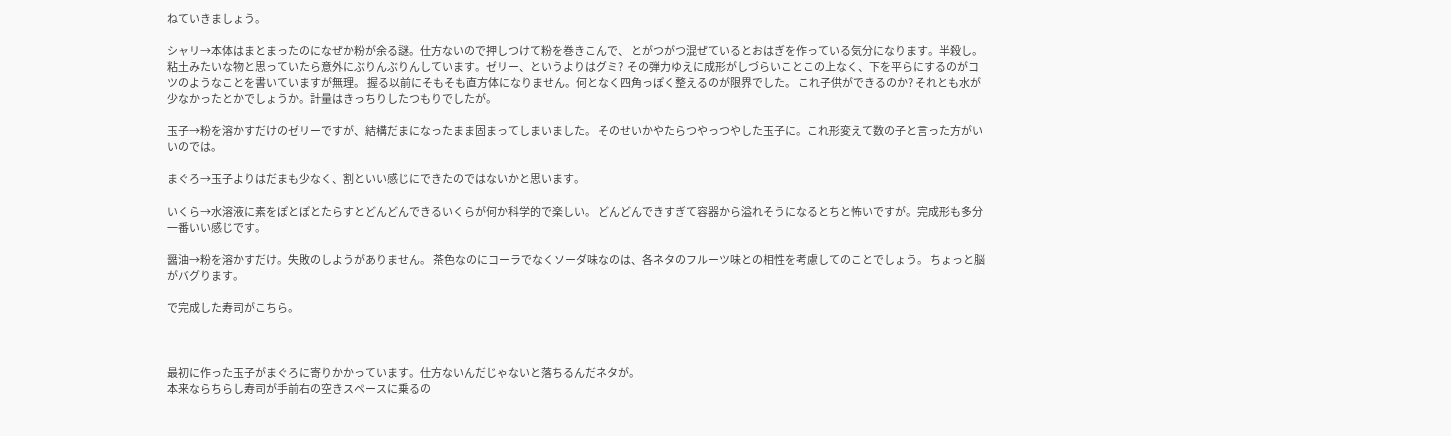ねていきましょう。

シャリ→本体はまとまったのになぜか粉が余る謎。仕方ないので押しつけて粉を巻きこんで、 とがつがつ混ぜているとおはぎを作っている気分になります。半殺し。
粘土みたいな物と思っていたら意外にぶりんぶりんしています。ゼリー、というよりはグミ?  その弾力ゆえに成形がしづらいことこの上なく、下を平らにするのがコツのようなことを書いていますが無理。 握る以前にそもそも直方体になりません。何となく四角っぽく整えるのが限界でした。 これ子供ができるのか? それとも水が少なかったとかでしょうか。計量はきっちりしたつもりでしたが。

玉子→粉を溶かすだけのゼリーですが、結構だまになったまま固まってしまいました。 そのせいかやたらつやっつやした玉子に。これ形変えて数の子と言った方がいいのでは。

まぐろ→玉子よりはだまも少なく、割といい感じにできたのではないかと思います。

いくら→水溶液に素をぽとぽとたらすとどんどんできるいくらが何か科学的で楽しい。 どんどんできすぎて容器から溢れそうになるとちと怖いですが。完成形も多分一番いい感じです。

醤油→粉を溶かすだけ。失敗のしようがありません。 茶色なのにコーラでなくソーダ味なのは、各ネタのフルーツ味との相性を考慮してのことでしょう。 ちょっと脳がバグります。

で完成した寿司がこちら。



最初に作った玉子がまぐろに寄りかかっています。仕方ないんだじゃないと落ちるんだネタが。
本来ならちらし寿司が手前右の空きスペースに乗るの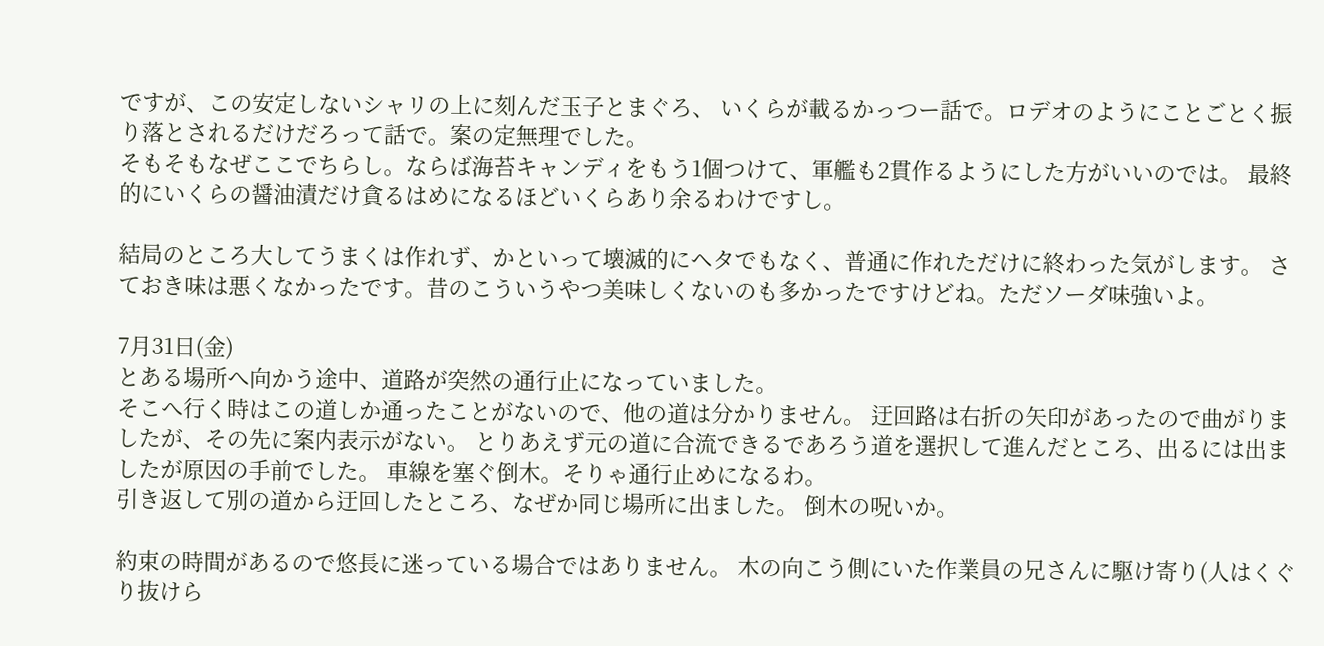ですが、この安定しないシャリの上に刻んだ玉子とまぐろ、 いくらが載るかっつー話で。ロデオのようにことごとく振り落とされるだけだろって話で。案の定無理でした。
そもそもなぜここでちらし。ならば海苔キャンディをもう1個つけて、軍艦も2貫作るようにした方がいいのでは。 最終的にいくらの醤油漬だけ貪るはめになるほどいくらあり余るわけですし。

結局のところ大してうまくは作れず、かといって壊滅的にヘタでもなく、普通に作れただけに終わった気がします。 さておき味は悪くなかったです。昔のこういうやつ美味しくないのも多かったですけどね。ただソーダ味強いよ。

7月31日(金)
とある場所へ向かう途中、道路が突然の通行止になっていました。
そこへ行く時はこの道しか通ったことがないので、他の道は分かりません。 迂回路は右折の矢印があったので曲がりましたが、その先に案内表示がない。 とりあえず元の道に合流できるであろう道を選択して進んだところ、出るには出ましたが原因の手前でした。 車線を塞ぐ倒木。そりゃ通行止めになるわ。
引き返して別の道から迂回したところ、なぜか同じ場所に出ました。 倒木の呪いか。

約束の時間があるので悠長に迷っている場合ではありません。 木の向こう側にいた作業員の兄さんに駆け寄り(人はくぐり抜けら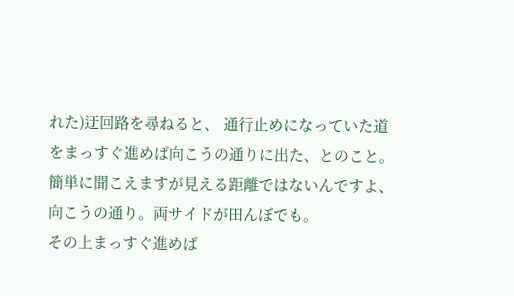れた)迂回路を尋ねると、 通行止めになっていた道をまっすぐ進めば向こうの通りに出た、とのこと。
簡単に聞こえますが見える距離ではないんですよ、向こうの通り。両サイドが田んぼでも。
その上まっすぐ進めば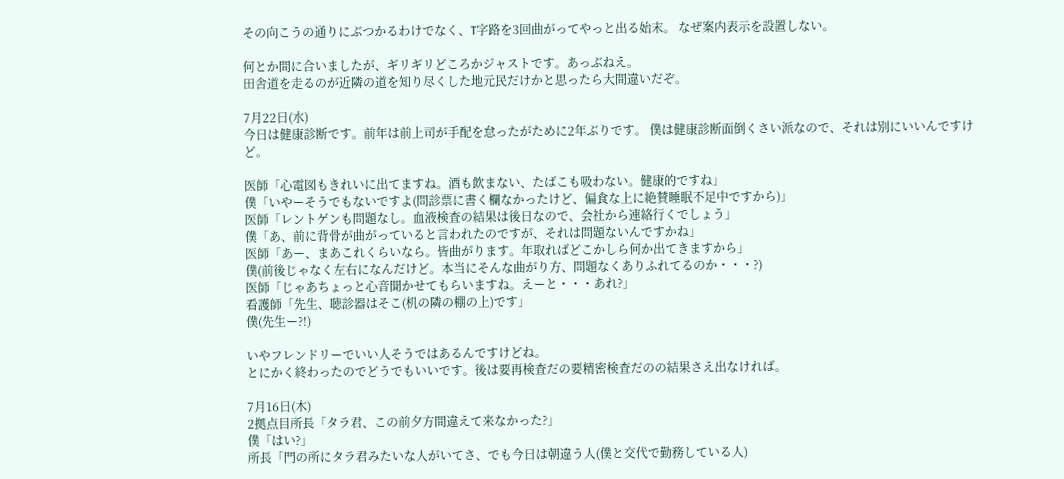その向こうの通りにぶつかるわけでなく、T字路を3回曲がってやっと出る始末。 なぜ案内表示を設置しない。

何とか間に合いましたが、ギリギリどころかジャストです。あっぶねえ。
田舎道を走るのが近隣の道を知り尽くした地元民だけかと思ったら大間違いだぞ。

7月22日(水)
今日は健康診断です。前年は前上司が手配を怠ったがために2年ぶりです。 僕は健康診断面倒くさい派なので、それは別にいいんですけど。

医師「心電図もきれいに出てますね。酒も飲まない、たばこも吸わない。健康的ですね」
僕「いやーそうでもないですよ(問診票に書く欄なかったけど、偏食な上に絶賛睡眠不足中ですから)」
医師「レントゲンも問題なし。血液検査の結果は後日なので、会社から連絡行くでしょう」
僕「あ、前に背骨が曲がっていると言われたのですが、それは問題ないんですかね」
医師「あー、まあこれくらいなら。皆曲がります。年取ればどこかしら何か出てきますから」
僕(前後じゃなく左右になんだけど。本当にそんな曲がり方、問題なくありふれてるのか・・・?)
医師「じゃあちょっと心音聞かせてもらいますね。えーと・・・あれ?」
看護師「先生、聴診器はそこ(机の隣の棚の上)です」
僕(先生ー?!)

いやフレンドリーでいい人そうではあるんですけどね。
とにかく終わったのでどうでもいいです。後は要再検査だの要精密検査だのの結果さえ出なければ。

7月16日(木)
2拠点目所長「タラ君、この前夕方間違えて来なかった?」
僕「はい?」
所長「門の所にタラ君みたいな人がいてさ、でも今日は朝違う人(僕と交代で勤務している人)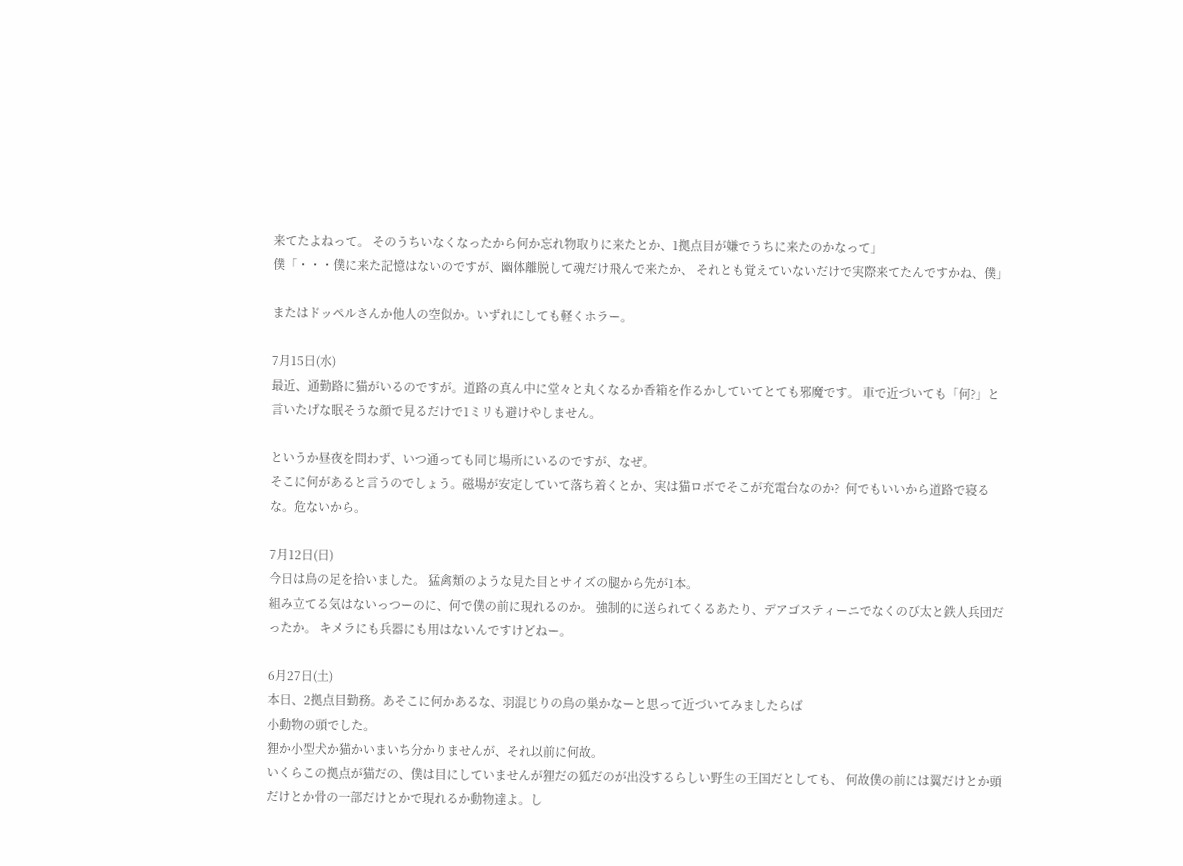来てたよねって。 そのうちいなくなったから何か忘れ物取りに来たとか、1拠点目が嫌でうちに来たのかなって」
僕「・・・僕に来た記憶はないのですが、幽体離脱して魂だけ飛んで来たか、 それとも覚えていないだけで実際来てたんですかね、僕」

またはドッペルさんか他人の空似か。いずれにしても軽くホラー。

7月15日(水)
最近、通勤路に猫がいるのですが。道路の真ん中に堂々と丸くなるか香箱を作るかしていてとても邪魔です。 車で近づいても「何?」と言いたげな眠そうな顔で見るだけで1ミリも避けやしません。

というか昼夜を問わず、いつ通っても同じ場所にいるのですが、なぜ。
そこに何があると言うのでしょう。磁場が安定していて落ち着くとか、実は猫ロボでそこが充電台なのか?  何でもいいから道路で寝るな。危ないから。

7月12日(日)
今日は鳥の足を拾いました。 猛禽類のような見た目とサイズの腿から先が1本。
組み立てる気はないっつーのに、何で僕の前に現れるのか。 強制的に送られてくるあたり、デアゴスティーニでなくのび太と鉄人兵団だったか。 キメラにも兵器にも用はないんですけどねー。

6月27日(土)
本日、2拠点目勤務。あそこに何かあるな、羽混じりの鳥の巣かなーと思って近づいてみましたらば
小動物の頭でした。
狸か小型犬か猫かいまいち分かりませんが、それ以前に何故。
いくらこの拠点が猫だの、僕は目にしていませんが狸だの狐だのが出没するらしい野生の王国だとしても、 何故僕の前には翼だけとか頭だけとか骨の一部だけとかで現れるか動物達よ。し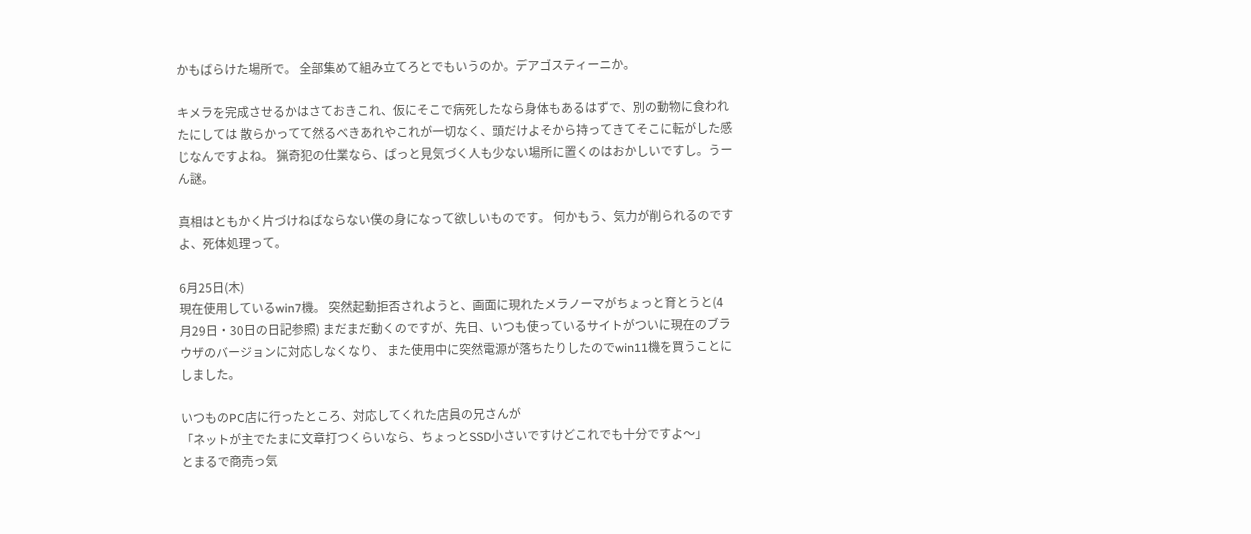かもばらけた場所で。 全部集めて組み立てろとでもいうのか。デアゴスティーニか。

キメラを完成させるかはさておきこれ、仮にそこで病死したなら身体もあるはずで、別の動物に食われたにしては 散らかってて然るべきあれやこれが一切なく、頭だけよそから持ってきてそこに転がした感じなんですよね。 猟奇犯の仕業なら、ぱっと見気づく人も少ない場所に置くのはおかしいですし。うーん謎。

真相はともかく片づけねばならない僕の身になって欲しいものです。 何かもう、気力が削られるのですよ、死体処理って。

6月25日(木)
現在使用しているwin7機。 突然起動拒否されようと、画面に現れたメラノーマがちょっと育とうと(4月29日・30日の日記参照) まだまだ動くのですが、先日、いつも使っているサイトがついに現在のブラウザのバージョンに対応しなくなり、 また使用中に突然電源が落ちたりしたのでwin11機を買うことにしました。

いつものPC店に行ったところ、対応してくれた店員の兄さんが
「ネットが主でたまに文章打つくらいなら、ちょっとSSD小さいですけどこれでも十分ですよ〜」
とまるで商売っ気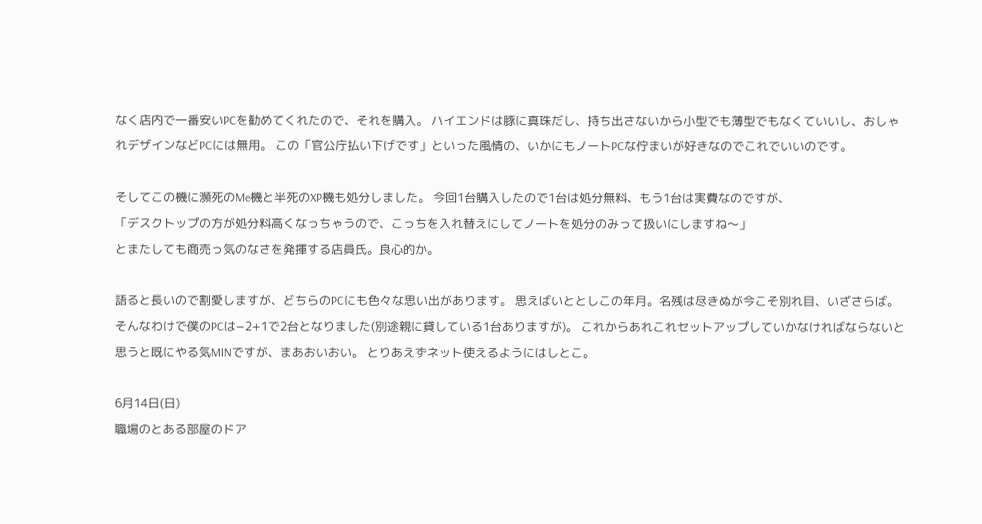なく店内で一番安いPCを勧めてくれたので、それを購入。 ハイエンドは豚に真珠だし、持ち出さないから小型でも薄型でもなくていいし、おしゃれデザインなどPCには無用。 この「官公庁払い下げです」といった風情の、いかにもノートPCな佇まいが好きなのでこれでいいのです。

そしてこの機に瀕死のMe機と半死のXP機も処分しました。 今回1台購入したので1台は処分無料、もう1台は実費なのですが、
「デスクトップの方が処分料高くなっちゃうので、こっちを入れ替えにしてノートを処分のみって扱いにしますね〜」
とまたしても商売っ気のなさを発揮する店員氏。良心的か。

語ると長いので割愛しますが、どちらのPCにも色々な思い出があります。 思えばいととしこの年月。名残は尽きぬが今こそ別れ目、いざさらば。
そんなわけで僕のPCは−2+1で2台となりました(別途親に貸している1台ありますが)。 これからあれこれセットアップしていかなければならないと思うと既にやる気MINですが、まあおいおい。 とりあえずネット使えるようにはしとこ。

6月14日(日)
職場のとある部屋のドア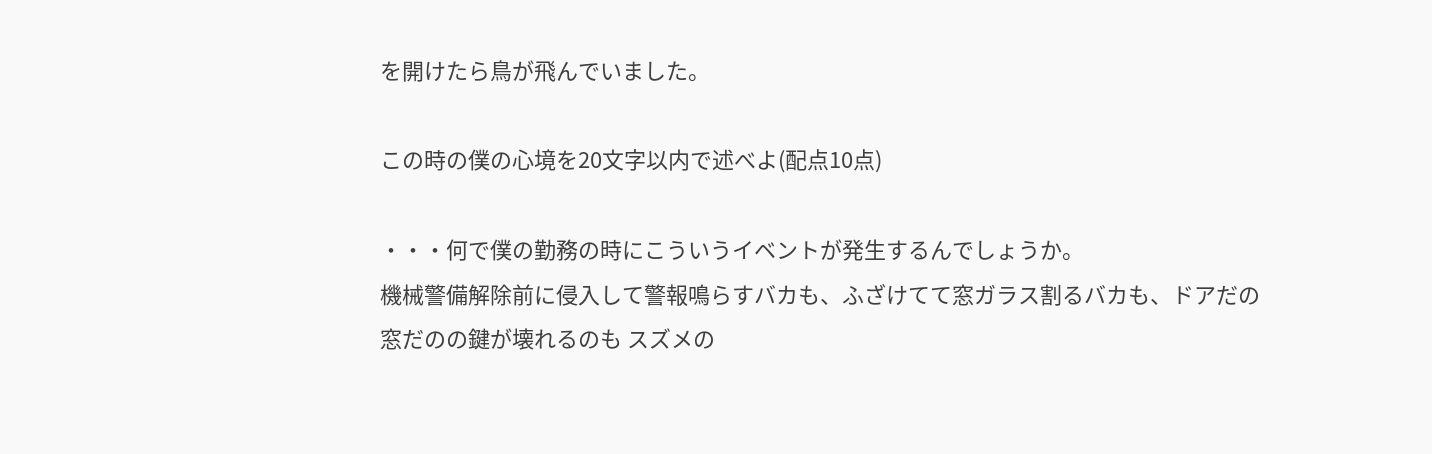を開けたら鳥が飛んでいました。

この時の僕の心境を20文字以内で述べよ(配点10点)

・・・何で僕の勤務の時にこういうイベントが発生するんでしょうか。
機械警備解除前に侵入して警報鳴らすバカも、ふざけてて窓ガラス割るバカも、ドアだの窓だのの鍵が壊れるのも スズメの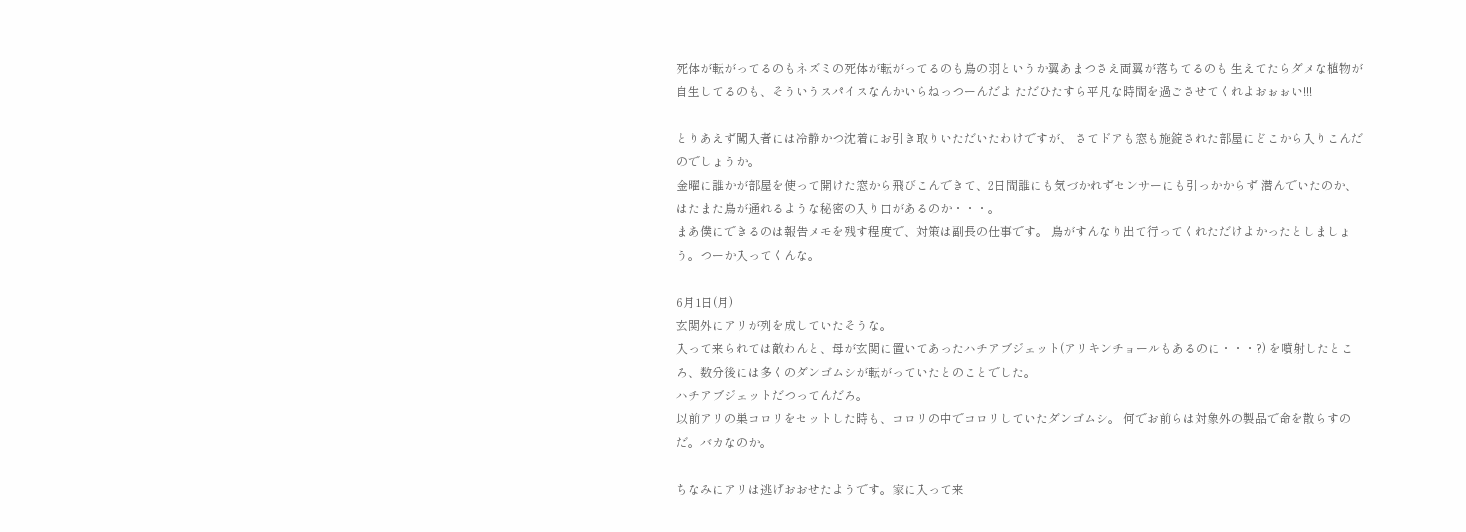死体が転がってるのもネズミの死体が転がってるのも鳥の羽というか翼あまつさえ両翼が落ちてるのも 生えてたらダメな植物が自生してるのも、そういうスパイスなんかいらねっつーんだよ ただひたすら平凡な時間を過ごさせてくれよおぉぉい!!!

とりあえず闖入者には冷静かつ沈着にお引き取りいただいたわけですが、 さてドアも窓も施錠された部屋にどこから入りこんだのでしょうか。
金曜に誰かが部屋を使って開けた窓から飛びこんできて、2日間誰にも気づかれずセンサーにも引っかからず 潜んでいたのか、はたまた鳥が通れるような秘密の入り口があるのか・・・。
まあ僕にできるのは報告メモを残す程度で、対策は副長の仕事です。 鳥がすんなり出て行ってくれただけよかったとしましょう。つーか入ってくんな。

6月1日(月)
玄関外にアリが列を成していたそうな。
入って来られては敵わんと、母が玄関に置いてあったハチアブジェット(アリキンチョールもあるのに・・・?) を噴射したところ、数分後には多くのダンゴムシが転がっていたとのことでした。
ハチアブジェットだつってんだろ。
以前アリの巣コロリをセットした時も、コロリの中でコロリしていたダンゴムシ。 何でお前らは対象外の製品で命を散らすのだ。バカなのか。

ちなみにアリは逃げおおせたようです。家に入って来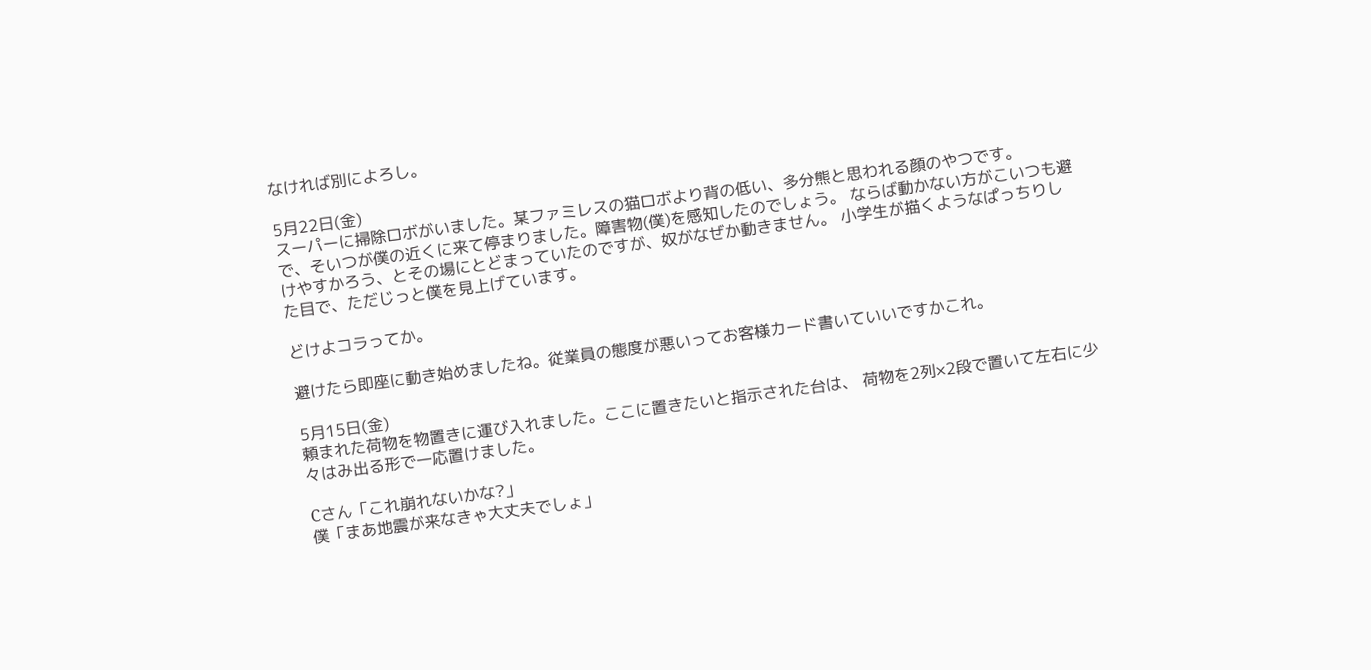なければ別によろし。

5月22日(金)
スーパーに掃除ロボがいました。某ファミレスの猫ロボより背の低い、多分熊と思われる顔のやつです。
で、そいつが僕の近くに来て停まりました。障害物(僕)を感知したのでしょう。 ならば動かない方がこいつも避けやすかろう、とその場にとどまっていたのですが、奴がなぜか動きません。 小学生が描くようなぱっちりした目で、ただじっと僕を見上げています。

どけよコラってか。

避けたら即座に動き始めましたね。従業員の態度が悪いってお客様カード書いていいですかこれ。

5月15日(金)
頼まれた荷物を物置きに運び入れました。ここに置きたいと指示された台は、 荷物を2列×2段で置いて左右に少々はみ出る形で一応置けました。

Cさん「これ崩れないかな?」
僕「まあ地震が来なきゃ大丈夫でしょ」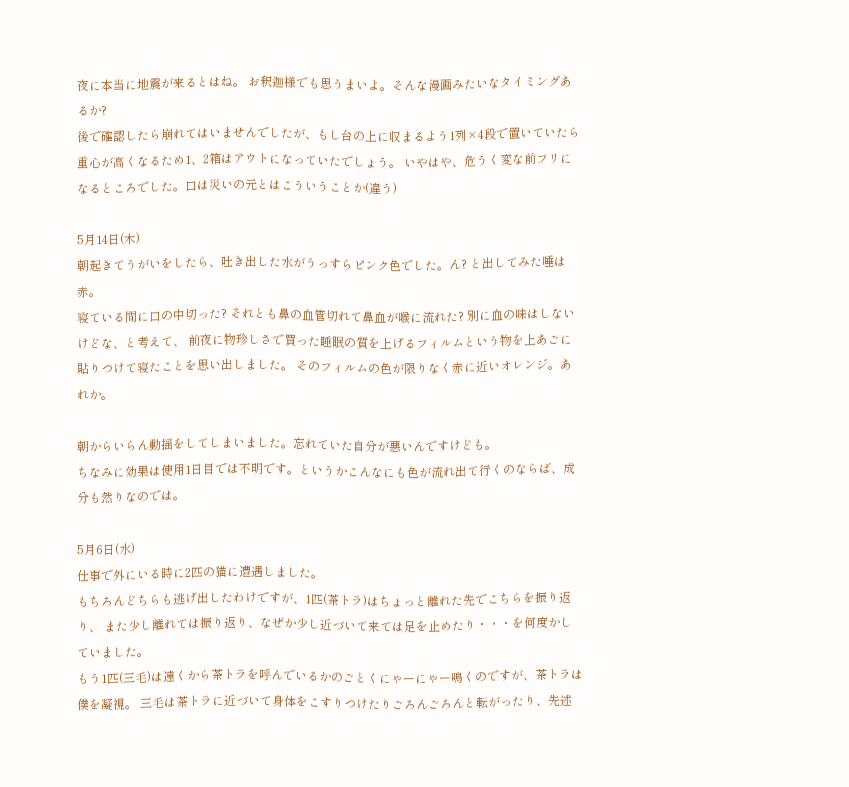夜に本当に地震が来るとはね。 お釈迦様でも思うまいよ。そんな漫画みたいなタイミングあるか?
後で確認したら崩れてはいませんでしたが、もし台の上に収まるよう1列×4段で置いていたら 重心が高くなるため1、2箱はアウトになっていたでしょう。 いやはや、危うく変な前フリになるところでした。口は災いの元とはこういうことか(違う)

5月14日(木)
朝起きてうがいをしたら、吐き出した水がうっすらピンク色でした。ん? と出してみた唾は赤。
寝ている間に口の中切った? それとも鼻の血管切れて鼻血が喉に流れた? 別に血の味はしないけどな、と考えて、 前夜に物珍しさで買った睡眠の質を上げるフィルムという物を上あごに貼りつけて寝たことを思い出しました。 そのフィルムの色が限りなく赤に近いオレンジ。あれか。

朝からいらん動揺をしてしまいました。忘れていた自分が悪いんですけども。
ちなみに効果は使用1日目では不明です。というかこんなにも色が流れ出て行くのならば、成分も然りなのでは。

5月6日(水)
仕事で外にいる時に2匹の猫に遭遇しました。
もちろんどちらも逃げ出したわけですが、1匹(茶トラ)はちょっと離れた先でこちらを振り返り、 また少し離れては振り返り、なぜか少し近づいて来ては足を止めたり・・・を何度かしていました。
もう1匹(三毛)は遠くから茶トラを呼んでいるかのごとくにゃーにゃー鳴くのですが、茶トラは僕を凝視。 三毛は茶トラに近づいて身体をこすりつけたりごろんごろんと転がったり、先述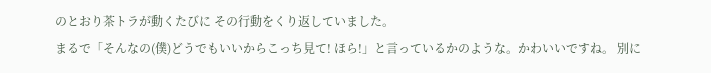のとおり茶トラが動くたびに その行動をくり返していました。
まるで「そんなの(僕)どうでもいいからこっち見て! ほら!」と言っているかのような。かわいいですね。 別に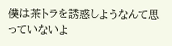僕は茶トラを誘惑しようなんて思っていないよ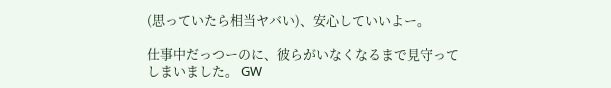(思っていたら相当ヤバい)、安心していいよー。

仕事中だっつーのに、彼らがいなくなるまで見守ってしまいました。 GW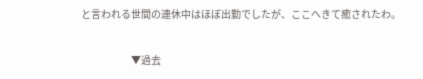と言われる世間の連休中はほぼ出勤でしたが、ここへきて癒されたわ。

                         ▼過去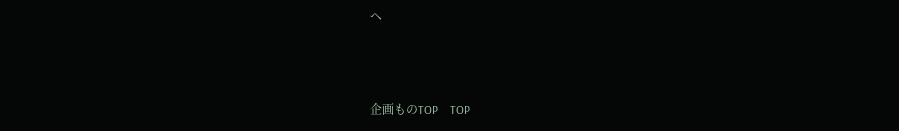へ



企画ものTOP    TOP